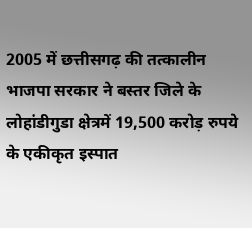2005 में छत्तीसगढ़ की तत्कालीन भाजपा सरकार ने बस्तर जिले के लोहांडीगुडा क्षेत्रमें 19,500 करोड़ रुपये के एकीकृत इस्पात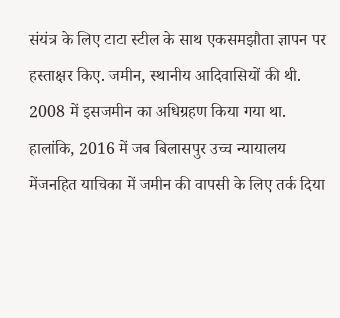संयंत्र के लिए टाटा स्टील के साथ एकसमझौता ज्ञापन पर हस्ताक्षर किए. जमीन, स्थानीय आदिवासियों की थी. 2008 में इसजमीन का अधिग्रहण किया गया था. हालांकि, 2016 में जब बिलासपुर उच्च न्यायालय मेंजनहित याचिका में जमीन की वापसी के लिए तर्क दिया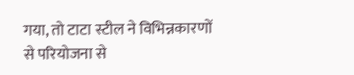गया, तो टाटा स्टील ने विभिन्नकारणों से परियोजना से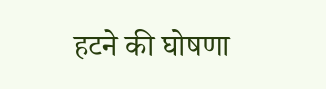हटने की घोषणा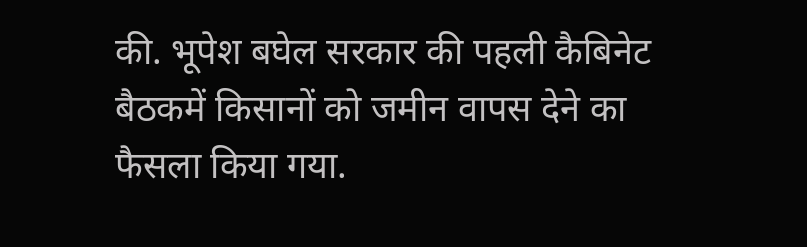की. भूपेश बघेल सरकार की पहली कैबिनेट बैठकमें किसानों को जमीन वापस देने का फैसला किया गया.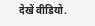देखें वीडियो.